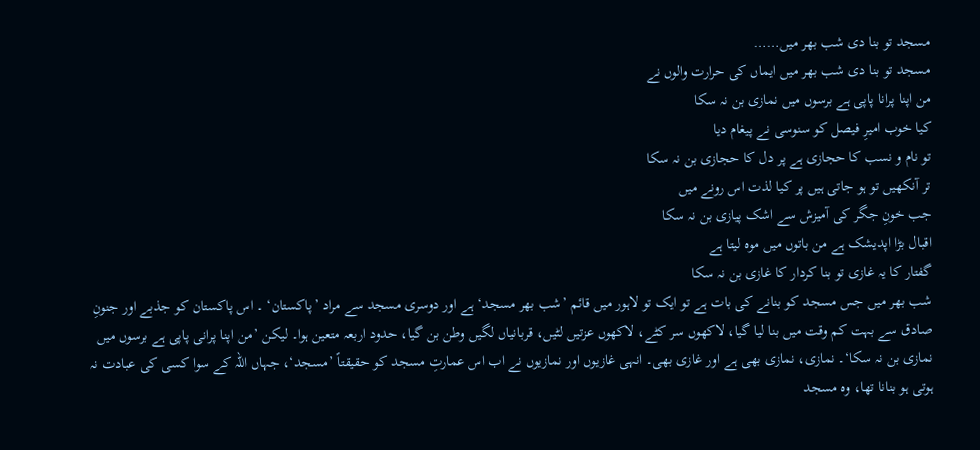مسجد تو بنا دی شب بھر میں……
مسجد تو بنا دی شب بھر میں ایماں کی حرارت والوں نے
من اپنا پرانا پاپی ہے برسوں میں نمازی بن نہ سکا
کیا خوب امیرِ فیصل کو سنوسی نے پیغام دیا
تو نام و نسب کا حجازی ہے پر دل کا حجازی بن نہ سکا
تر آنکھیں تو ہو جاتی ہیں پر کیا لذت اس رونے میں
جب خونِ جگر کی آمیزش سے اشک پیازی بن نہ سکا
اقبال بڑا اپدیشک ہے من باتوں میں موہ لیتا ہے
گفتار کا یہ غازی تو بنا کردار کا غازی بن نہ سکا
شب بھر میں جس مسجد کو بنانے کی بات ہے تو ایک تو لاہور میں قائم ’شب بھر مسجد‘ ہے اور دوسری مسجد سے مراد ’پاکستان‘ ۔ اس پاکستان کو جذبے اور جنونِ صادق سے بہت کم وقت میں بنا لیا گیا، لاکھوں سر کٹے، لاکھوں عزتیں لٹیں، قربانیاں لگیں وطن بن گیا، حدود اربعہ متعین ہوا۔ لیکن ’من اپنا پرانی پاپی ہے برسوں میں نمازی بن نہ سکا‘۔ نمازی، نمازی بھی ہے اور غازی بھی۔ انہی غازیوں اور نمازیوں نے اب اس عمارتِ مسجد کو حقیقتاً ’مسجد‘، جہاں اللہ کے سوا کسی کی عبادت نہ ہوتی ہو بنانا تھا، وہ مسجد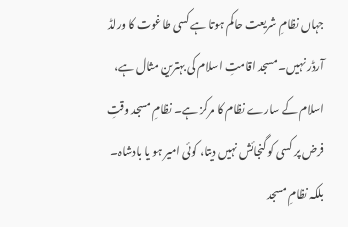جہاں نظامِ شریعت حاکم ہوتا ہے کسی طاغوت کا ورلڈ آرڈر نہیں۔ مسجد اقامتِ اسلام کی بہترین مثال ہے، اسلام کے سارے نظام کا مرکز ہے۔ نظامِ مسجد وقتِ فرض پر کسی کو گنجائش نہیں دیتا، کوئی امیر ہو یا بادشاہ۔ بلکہ نظامِ مسجد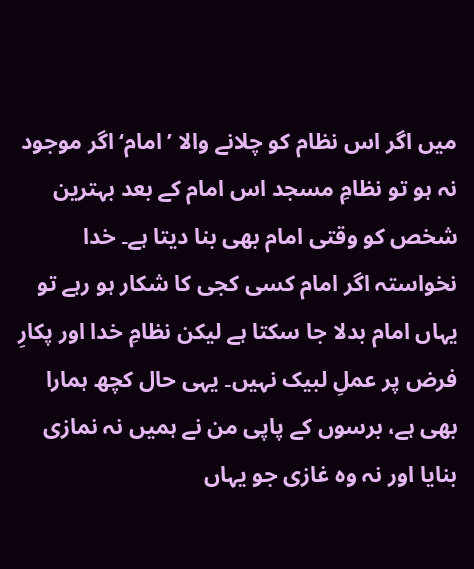میں اگر اس نظام کو چلانے والا ’امام‘ اگر موجود نہ ہو تو نظامِ مسجد اس امام کے بعد بہترین شخص کو وقتی امام بھی بنا دیتا ہے۔ خدا نخواستہ اگر امام کسی کجی کا شکار ہو رہے تو یہاں امام بدلا جا سکتا ہے لیکن نظامِ خدا اور پکارِ فرض پر عملِ لبیک نہیں۔ یہی حال کچھ ہمارا بھی ہے، برسوں کے پاپی من نے ہمیں نہ نمازی بنایا اور نہ وہ غازی جو یہاں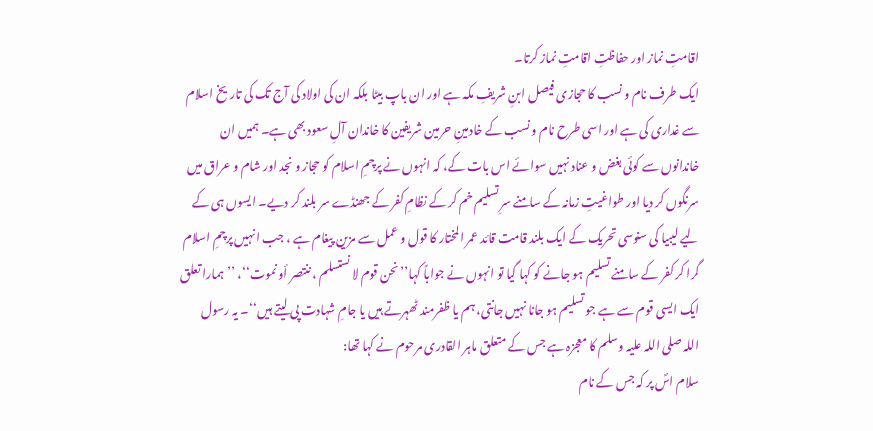اقامتِ نماز اور حفاظتِ اقامتِ نماز کرتا۔
ایک طرف نام و نسب کا حجازی فیصل ابنِ شریفِ مکہ ہے اور ان باپ بیٹا بلکہ ان کی اولاد کی آج تک کی تاریخ اسلام سے غداری کی ہے اور اسی طرح نام و نسب کے خادمینِ حرمین شریفین کا خاندان آلِ سعود بھی ہے۔ ہمیں ان خاندانوں سے کوئی بغض و عناد نہیں سوائے اس بات کے، کہ انہوں نے پرچمِ اسلام کو حجاز و نجد اور شام و عراق میں سرنگوں کر دیا اور طواغیتِ زمانہ کے سامنے سرِ تسلیم خم کر کے نظامِ کفر کے جھنڈے سر بلند کر دیے۔ ایسوں ہی کے لیے لیبیا کی سنوسی تحریک کے ایک بلند قامت قائد عمر المختار کا قول و عمل سے مزین پیغام ہے ، جب انہیں پرچمِ اسلام گرا کر کفر کے سامنے تسلیم ہو جانے کو کہا گیا تو انہوں نے جواباً کہا’’نحن قوم لا نستسلم ، ننتصر أو نموت‘‘، ’’ہمارا تعلق ایک ایسی قوم سے ہے جو تسلیم ہو جانا نہیں جانتی، ہم یا ظفرمند ٹھہرتے ہیں یا جامِ شہادت پی لیتے ہیں‘‘۔ یہ رسول اللہ صلی اللہ علیہ وسلم کا معجزہ ہے جس کے متعلق ماہر القادری مرحوم نے کہا تھا:
سلام اسؐ پر کہ جس کے نام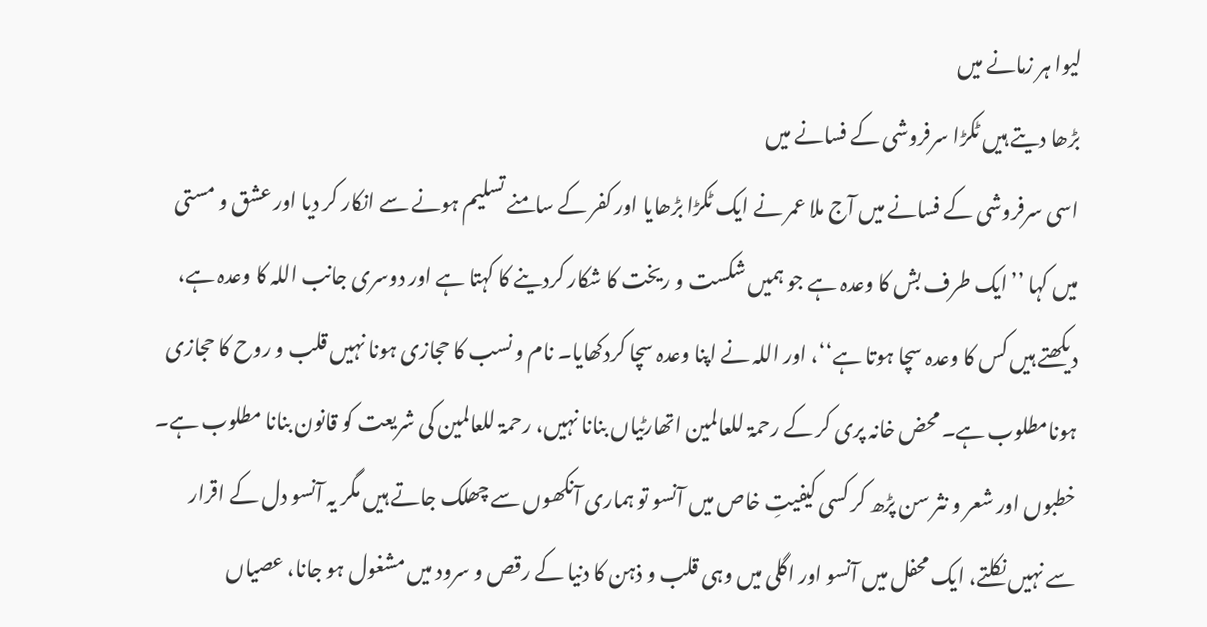لیوا ہر زمانے میں
بڑھا دیتے ہیں ٹکڑا سرفروشی کے فسانے میں
اسی سرفروشی کے فسانے میں آج ملا عمر نے ایک ٹکڑا بڑھایا اور کفر کے سامنے تسلیم ہونے سے انکار کر دیا اور عشق و مستی میں کہا ’’ایک طرف بش کا وعدہ ہے جو ہمیں شکست و ریخت کا شکار کردینے کا کہتا ہے اور دوسری جانب اللہ کا وعدہ ہے، دیکھتے ہیں کس کا وعدہ سچا ہوتا ہے‘‘، اور اللہ نے اپنا وعدہ سچا کردکھایا۔ نام و نسب کا حجازی ہونا نہیں قلب و روح کا حجازی ہونامطلوب ہے۔ محض خانہ پری کر کے رحمۃ للعالمین اتھارٹیاں بنانا نہیں، رحمۃ للعالمین کی شریعت کو قانون بنانا مطلوب ہے۔
خطبوں اور شعر و نثر سن پڑھ کر کسی کیفیتِ خاص میں آنسو تو ہماری آنکھوں سے چھلک جاتے ہیں مگر یہ آنسو دل کے اقرار سے نہیں نکلتے، ایک محفل میں آنسو اور اگلی میں وہی قلب و ذہن کا دنیا کے رقص و سرود میں مشغول ہو جانا، عصیاں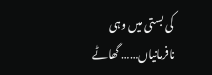کی بستی میں وہی نافرمانیاں…… گھاٹے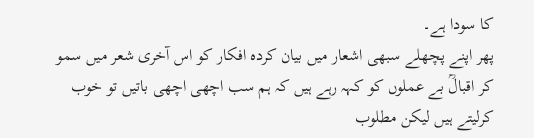کا سودا ہے۔
پھر اپنے پچھلے سبھی اشعار میں بیان کردہ افکار کو اس آخری شعر میں سمو کر اقبالؒ بے عملوں کو کہہ رہے ہیں کہ ہم سب اچھی اچھی باتیں تو خوب کرلیتے ہیں لیکن مطلوب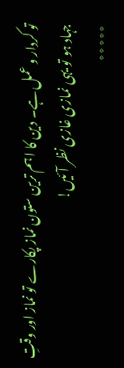تو کردار و عمل ہے۔ دین کا اہم ترین ستون نماز پکارے تو نماز اور وقتِ جہاد ہو تو یہی نمازی غازی نظر آئیں!
٭٭٭٭٭